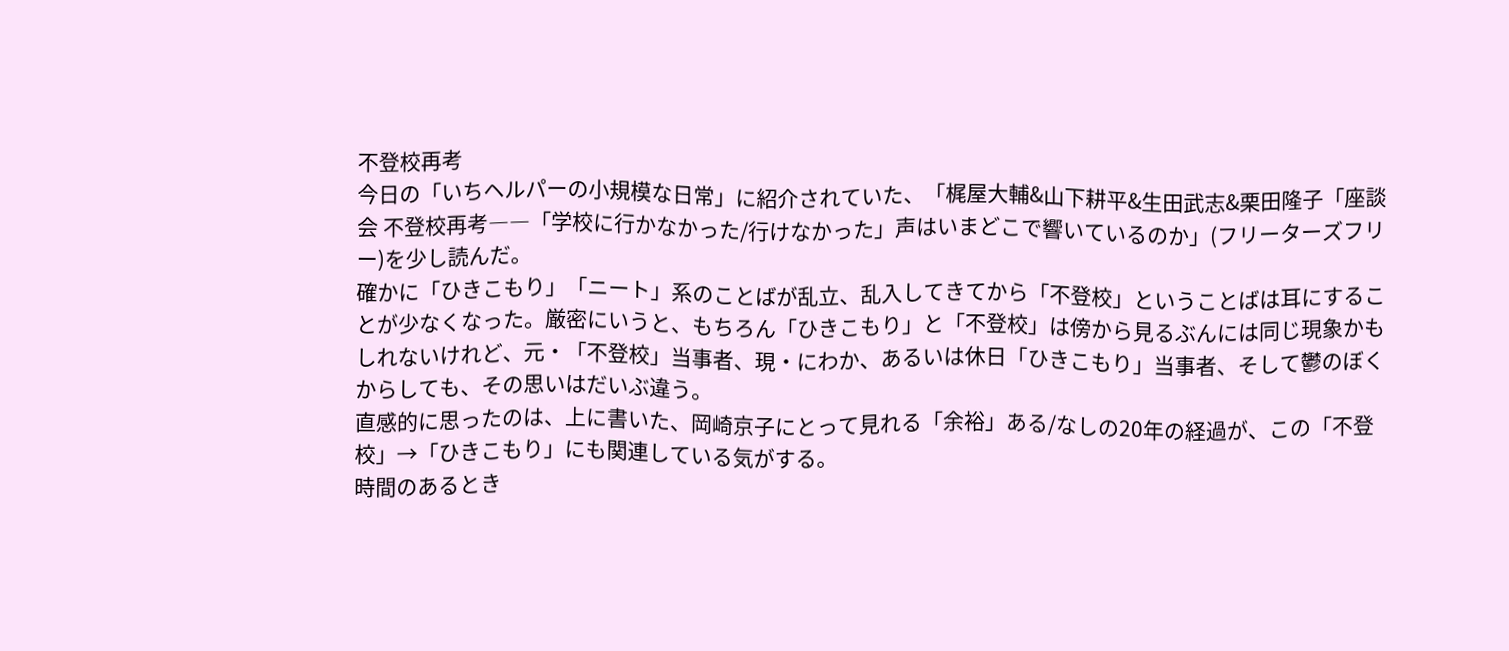不登校再考
今日の「いちヘルパーの小規模な日常」に紹介されていた、「梶屋大輔&山下耕平&生田武志&栗田隆子「座談会 不登校再考――「学校に行かなかった/行けなかった」声はいまどこで響いているのか」(フリーターズフリー)を少し読んだ。
確かに「ひきこもり」「ニート」系のことばが乱立、乱入してきてから「不登校」ということばは耳にすることが少なくなった。厳密にいうと、もちろん「ひきこもり」と「不登校」は傍から見るぶんには同じ現象かもしれないけれど、元・「不登校」当事者、現・にわか、あるいは休日「ひきこもり」当事者、そして鬱のぼくからしても、その思いはだいぶ違う。
直感的に思ったのは、上に書いた、岡崎京子にとって見れる「余裕」ある/なしの20年の経過が、この「不登校」→「ひきこもり」にも関連している気がする。
時間のあるとき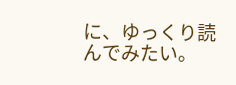に、ゆっくり読んでみたい。